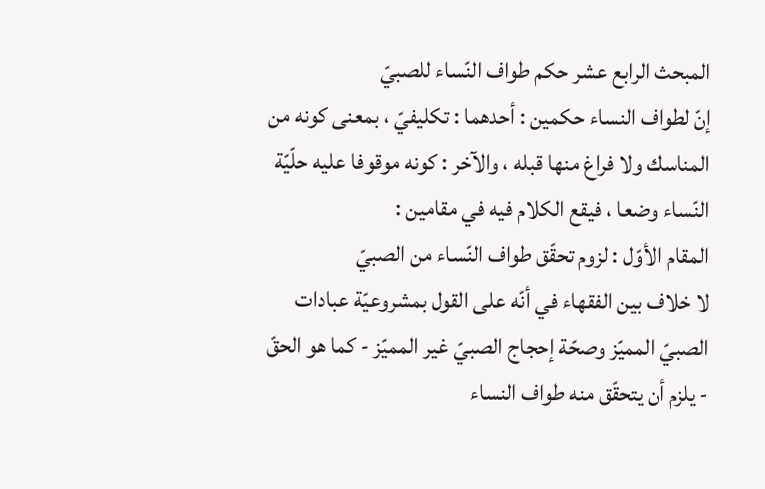المبحث الرابع عشر حكم طواف النّساء للصبيّ
إنّ لطواف النساء حكمين : أحدهما : تكليفيّ ، بمعنى كونه من المناسك ولا فراغ منها قبله ، والآخر : كونه موقوفا عليه حلّيّة النّساء وضعا ، فيقع الكلام فيه في مقامين :
المقام الأوّل : لزوم تحقّق طواف النّساء من الصبيّ
لا خلاف بين الفقهاء في أنّه على القول بمشروعيّة عبادات الصبيّ المميّز وصحّة إحجاج الصبيّ غير المميّز - كما هو الحقّ - يلزم أن يتحقّق منه طواف النساء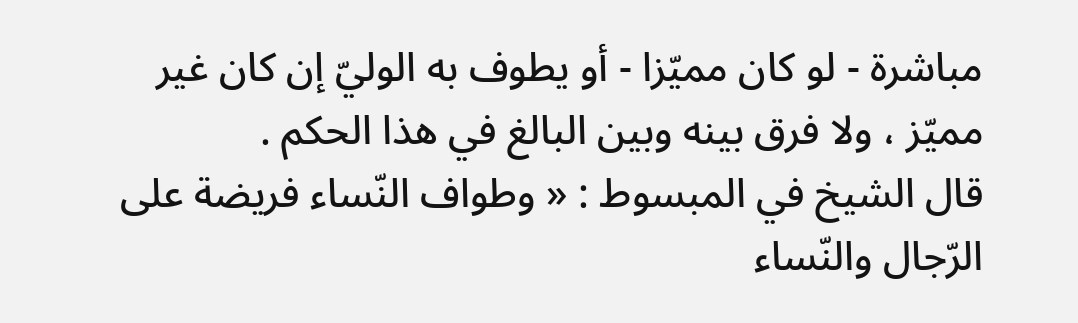مباشرة - لو كان مميّزا - أو يطوف به الوليّ إن كان غير مميّز ، ولا فرق بينه وبين البالغ في هذا الحكم .
قال الشيخ في المبسوط : « وطواف النّساء فريضة على الرّجال والنّساء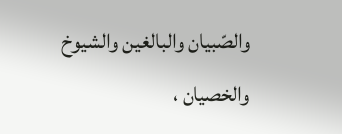والصّبيان والبالغين والشيوخ والخصيان ،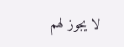لا يجوز لهم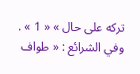تركه على حال » « 1 » .
وفي الشرائع : « طواف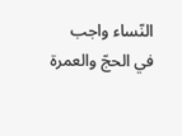النّساء واجب في الحجّ والعمرة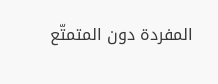المفردة دون المتمتّع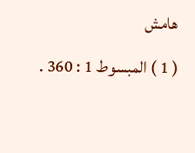هامش
( 1 ) المبسوط 1 : 360 .